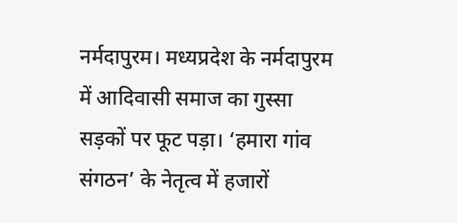नर्मदापुरम। मध्यप्रदेश के नर्मदापुरम में आदिवासी समाज का गुस्सा सड़कों पर फूट पड़ा। ‘हमारा गांव संगठन’ के नेतृत्व में हजारों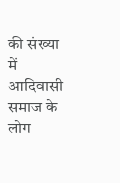की संख्या में आदिवासी समाज के लोग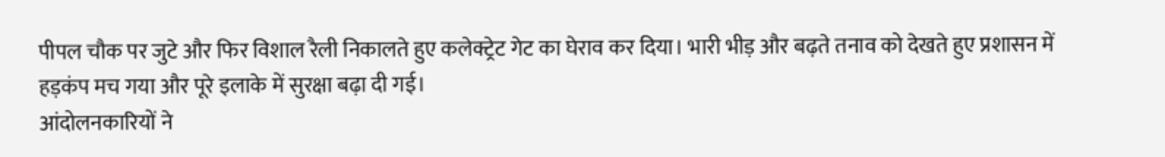पीपल चौक पर जुटे और फिर विशाल रैली निकालते हुए कलेक्ट्रेट गेट का घेराव कर दिया। भारी भीड़ और बढ़ते तनाव को देखते हुए प्रशासन में हड़कंप मच गया और पूरे इलाके में सुरक्षा बढ़ा दी गई।
आंदोलनकारियों ने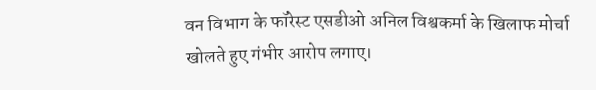वन विभाग के फॉरेस्ट एसडीओ अनिल विश्वकर्मा के खिलाफ मोर्चा खोलते हुए गंभीर आरोप लगाए।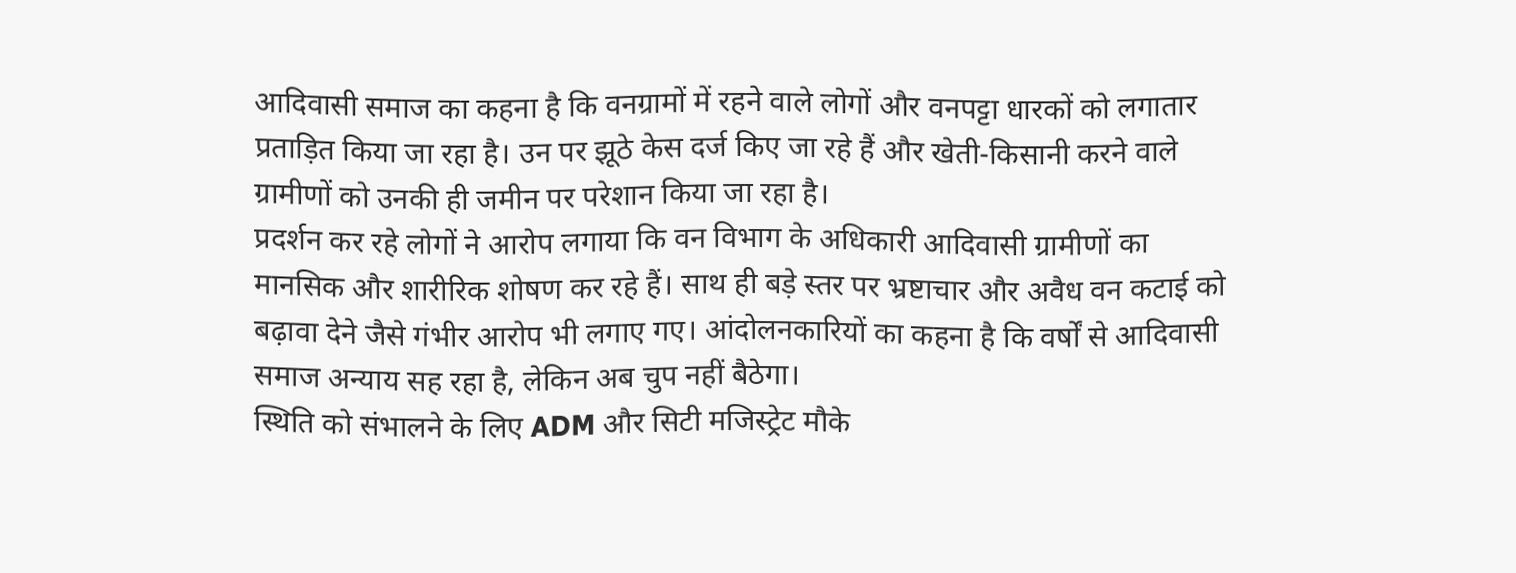आदिवासी समाज का कहना है कि वनग्रामों में रहने वाले लोगों और वनपट्टा धारकों को लगातार प्रताड़ित किया जा रहा है। उन पर झूठे केस दर्ज किए जा रहे हैं और खेती-किसानी करने वाले ग्रामीणों को उनकी ही जमीन पर परेशान किया जा रहा है।
प्रदर्शन कर रहे लोगों ने आरोप लगाया कि वन विभाग के अधिकारी आदिवासी ग्रामीणों का मानसिक और शारीरिक शोषण कर रहे हैं। साथ ही बड़े स्तर पर भ्रष्टाचार और अवैध वन कटाई को बढ़ावा देने जैसे गंभीर आरोप भी लगाए गए। आंदोलनकारियों का कहना है कि वर्षों से आदिवासी समाज अन्याय सह रहा है, लेकिन अब चुप नहीं बैठेगा।
स्थिति को संभालने के लिए ADM और सिटी मजिस्ट्रेट मौके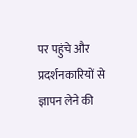पर पहुंचे और प्रदर्शनकारियों से ज्ञापन लेने की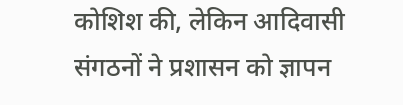कोशिश की, लेकिन आदिवासी संगठनों ने प्रशासन को ज्ञापन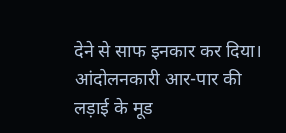देने से साफ इनकार कर दिया। आंदोलनकारी आर-पार की लड़ाई के मूड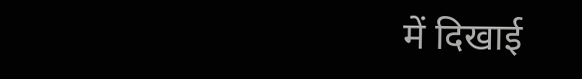में दिखाई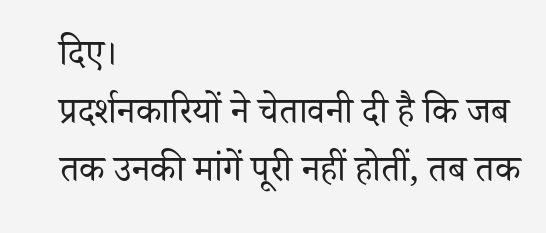दिए।
प्रदर्शनकारियों ने चेतावनी दी है कि जब तक उनकी मांगें पूरी नहीं होतीं, तब तक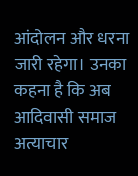आंदोलन और धरना जारी रहेगा। उनका कहना है कि अब आदिवासी समाज अत्याचार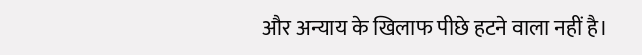और अन्याय के खिलाफ पीछे हटने वाला नहीं है।